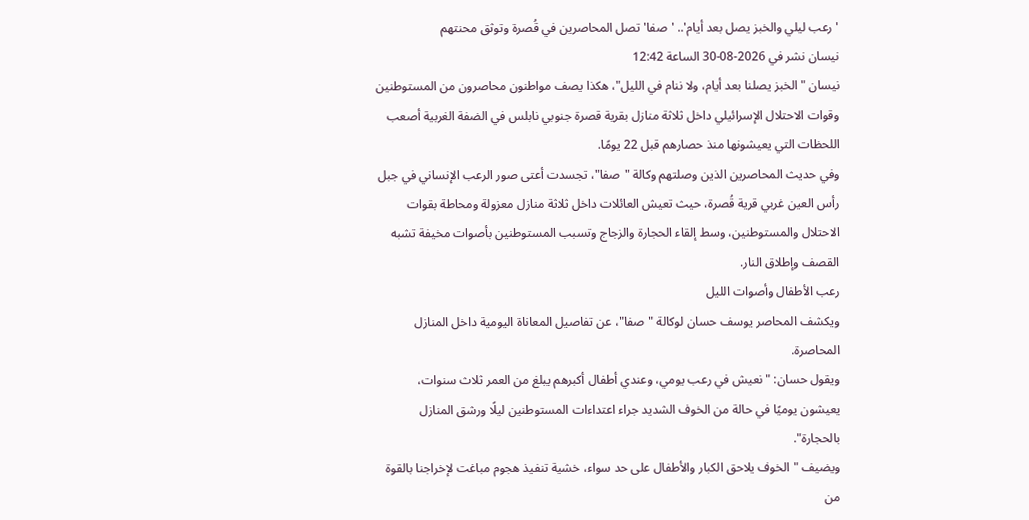'رعب ليلي والخبز يصل بعد أيام'.. 'صفا' تصل المحاصرين في قُصرة وتوثق محنتهم
نيسان نشر في 2026-08-30 الساعة 12:42
نيسان "الخبز يصلنا بعد أيام، ولا ننام في الليل"، هكذا يصف مواطنون محاصرون من المستوطنين وقوات الاحتلال الإسرائيلي داخل ثلاثة منازل بقرية قصرة جنوبي نابلس في الضفة الغربية أصعب اللحظات التي يعيشونها منذ حصارهم قبل 22 يومًا.
وفي حديث المحاصرين الذين وصلتهم وكالة "صفا"، تجسدت أعتى صور الرعب الإنساني في جبل رأس العين غربي قرية قُصرة، حيث تعيش العائلات داخل ثلاثة منازل معزولة ومحاطة بقوات الاحتلال والمستوطنين، وسط إلقاء الحجارة والزجاج وتسبب المستوطنين بأصوات مخيفة تشبه القصف وإطلاق النار.
رعب الأطفال وأصوات الليل
ويكشف المحاصر يوسف حسان لوكالة "صفا"، عن تفاصيل المعاناة اليومية داخل المنازل المحاصرة.
ويقول حسان: "نعيش في رعب يومي، وعندي أطفال أكبرهم يبلغ من العمر ثلاث سنوات، يعيشون يوميًا في حالة من الخوف الشديد جراء اعتداءات المستوطنين ليلًا ورشق المنازل بالحجارة".
ويضيف "الخوف يلاحق الكبار والأطفال على حد سواء، خشية تنفيذ هجوم مباغت لإخراجنا بالقوة من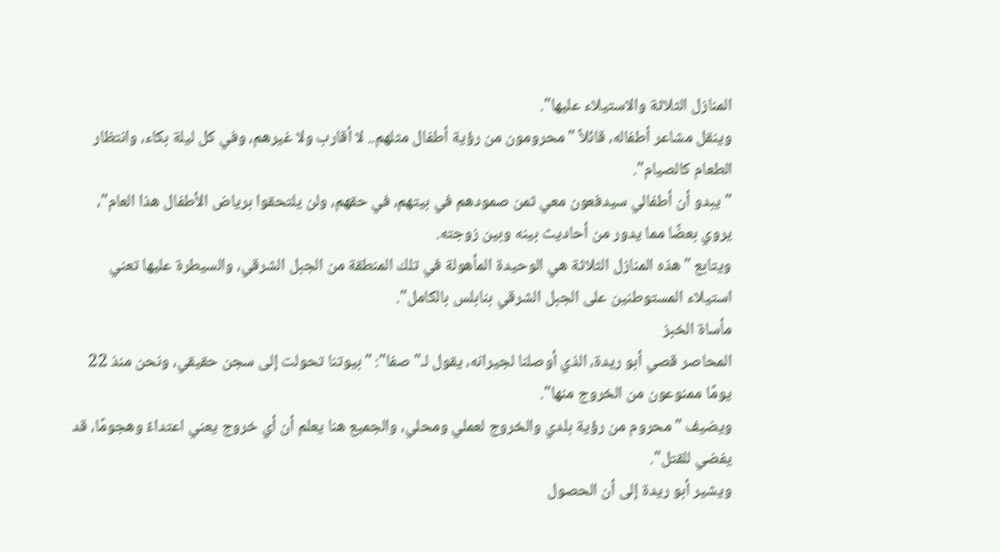المنازل الثلاثة والاستيلاء عليها".
وينقل مشاعر أطفاله، قائلاً "محرومون من رؤية أطفال مثلهم.. لا أقارب ولا غيرهم، وفي كل ليلة بكاء، وانتظار الطعام كالصيام".
"يبدو أن أطفالي سيدفعون معي ثمن صمودهم في بيتهم، في حقهم، ولن يلتحقوا برياض الأطفال هذا العام"، يروي بعضًا مما يدور من أحاديث بينه وبين زوجته.
ويتابع "هذه المنازل الثلاثة هي الوحيدة المأهولة في تلك المنطقة من الجبل الشرقي، والسيطرة عليها تعني استيلاء المستوطنين على الجبل الشرقي بنابلس بالكامل".
مأساة الخبز
المحاصر قصي أبو ريدة، الذي أوصلنا لجيرانه، يقول لـ"صفا": "بيوتنا تحولت إلى سجن حقيقي، ونحن منذ 22 يومًا ممنوعون من الخروج منها".
ويضيف "محروم من رؤية بلدي والخروج لعملي ومحلي، والجميع هنا يعلم أن أي خروج يعني اعتداءً وهجومًا، قد يفضي للقتل".
ويشير أبو ريدة إلى أن الحصول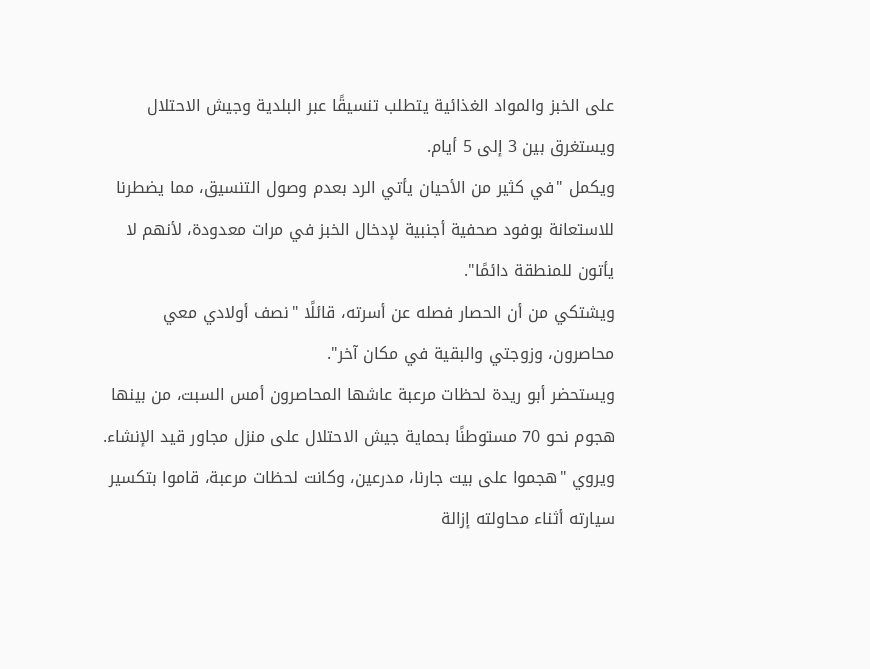على الخبز والمواد الغذائية يتطلب تنسيقًا عبر البلدية وجيش الاحتلال ويستغرق بين 3 إلى 5 أيام.
ويكمل "في كثير من الأحيان يأتي الرد بعدم وصول التنسيق، مما يضطرنا للاستعانة بوفود صحفية أجنبية لإدخال الخبز في مرات معدودة، لأنهم لا يأتون للمنطقة دائمًا".
ويشتكي من أن الحصار فصله عن أسرته، قائلًا "نصف أولادي معي محاصرون، وزوجتي والبقية في مكان آخر".
ويستحضر أبو ريدة لحظات مرعبة عاشها المحاصرون أمس السبت، من بينها هجوم نحو 70 مستوطنًا بحماية جيش الاحتلال على منزل مجاور قيد الإنشاء.
ويروي "هجموا على بيت جارنا، مدرعين، وكانت لحظات مرعبة، قاموا بتكسير سيارته أثناء محاولته إزالة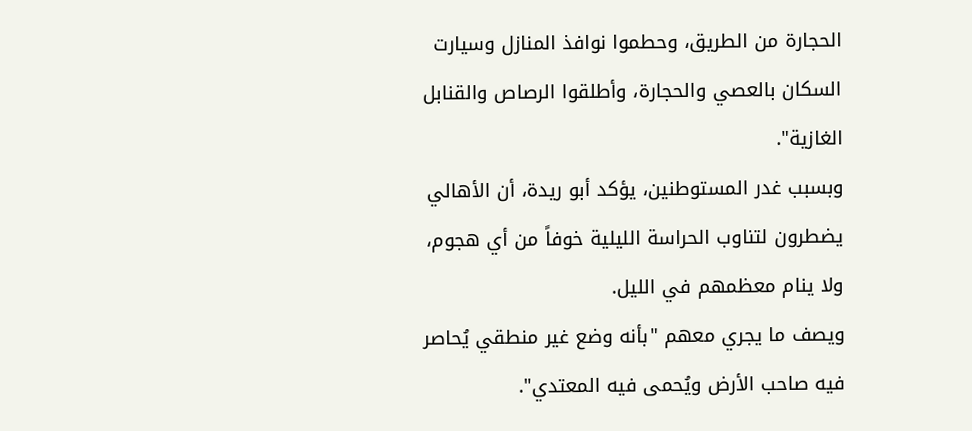الحجارة من الطريق، وحطموا نوافذ المنازل وسيارت السكان بالعصي والحجارة، وأطلقوا الرصاص والقنابل الغازية".
وبسبب غدر المستوطنين، يؤكد أبو ريدة، أن الأهالي يضطرون لتناوب الحراسة الليلية خوفاً من أي هجوم، ولا ينام معظمهم في الليل.
ويصف ما يجري معهم "بأنه وضع غير منطقي يُحاصر فيه صاحب الأرض ويُحمى فيه المعتدي".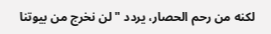لكنه من رحم الحصار، يردد "لن نخرج من بيوتنا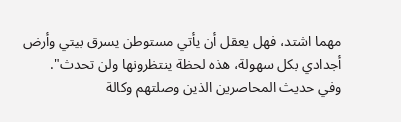مهما اشتد، فهل يعقل أن يأتي مستوطن يسرق بيتي وأرض أجدادي بكل سهولة، هذه لحظة ينتظرونها ولن تحدث".
وفي حديث المحاصرين الذين وصلتهم وكالة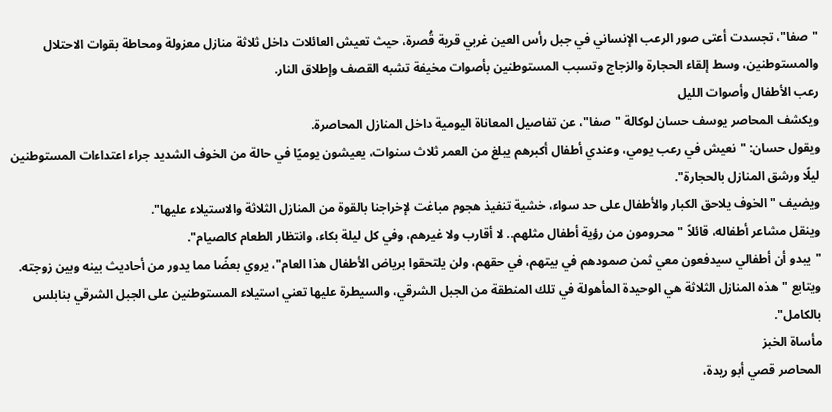"صفا"، تجسدت أعتى صور الرعب الإنساني في جبل رأس العين غربي قرية قُصرة، حيث تعيش العائلات داخل ثلاثة منازل معزولة ومحاطة بقوات الاحتلال والمستوطنين، وسط إلقاء الحجارة والزجاج وتسبب المستوطنين بأصوات مخيفة تشبه القصف وإطلاق النار.
رعب الأطفال وأصوات الليل
ويكشف المحاصر يوسف حسان لوكالة "صفا"، عن تفاصيل المعاناة اليومية داخل المنازل المحاصرة.
ويقول حسان: "نعيش في رعب يومي، وعندي أطفال أكبرهم يبلغ من العمر ثلاث سنوات، يعيشون يوميًا في حالة من الخوف الشديد جراء اعتداءات المستوطنين ليلًا ورشق المنازل بالحجارة".
ويضيف "الخوف يلاحق الكبار والأطفال على حد سواء، خشية تنفيذ هجوم مباغت لإخراجنا بالقوة من المنازل الثلاثة والاستيلاء عليها".
وينقل مشاعر أطفاله، قائلاً "محرومون من رؤية أطفال مثلهم.. لا أقارب ولا غيرهم، وفي كل ليلة بكاء، وانتظار الطعام كالصيام".
"يبدو أن أطفالي سيدفعون معي ثمن صمودهم في بيتهم، في حقهم، ولن يلتحقوا برياض الأطفال هذا العام"، يروي بعضًا مما يدور من أحاديث بينه وبين زوجته.
ويتابع "هذه المنازل الثلاثة هي الوحيدة المأهولة في تلك المنطقة من الجبل الشرقي، والسيطرة عليها تعني استيلاء المستوطنين على الجبل الشرقي بنابلس بالكامل".
مأساة الخبز
المحاصر قصي أبو ريدة،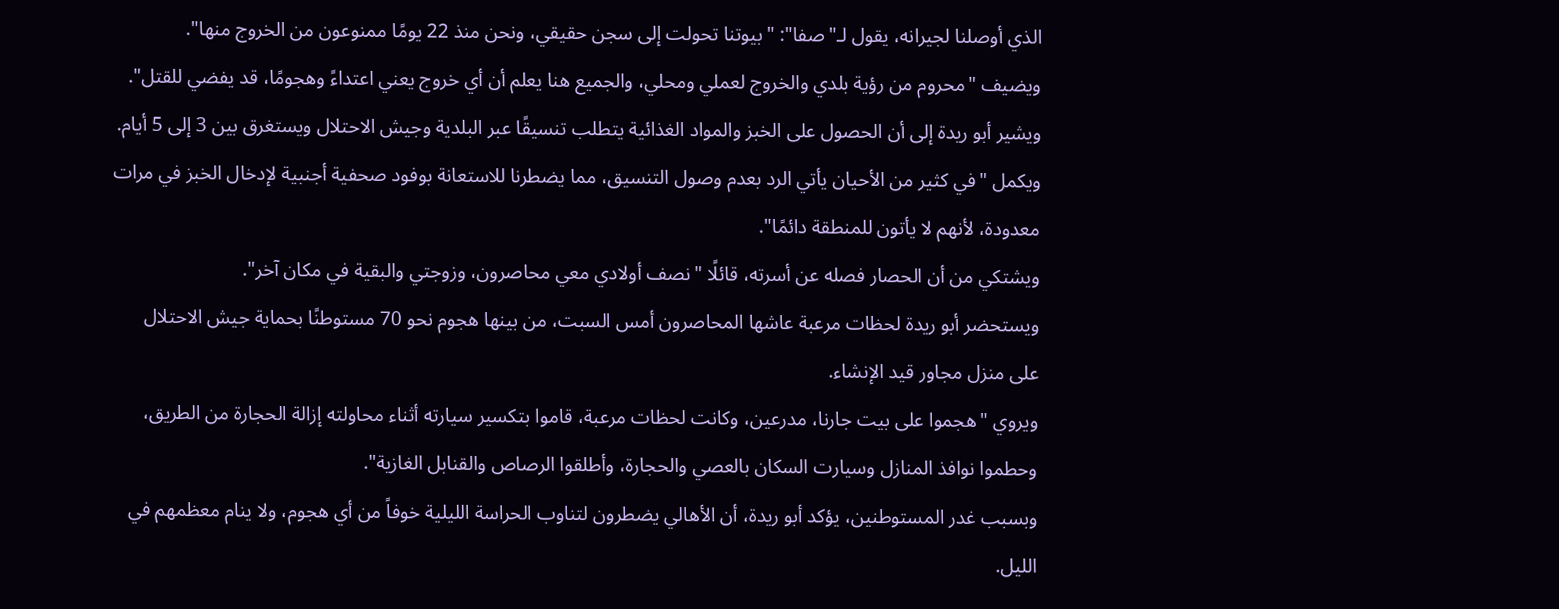الذي أوصلنا لجيرانه، يقول لـ"صفا": "بيوتنا تحولت إلى سجن حقيقي، ونحن منذ 22 يومًا ممنوعون من الخروج منها".
ويضيف "محروم من رؤية بلدي والخروج لعملي ومحلي، والجميع هنا يعلم أن أي خروج يعني اعتداءً وهجومًا، قد يفضي للقتل".
ويشير أبو ريدة إلى أن الحصول على الخبز والمواد الغذائية يتطلب تنسيقًا عبر البلدية وجيش الاحتلال ويستغرق بين 3 إلى 5 أيام.
ويكمل "في كثير من الأحيان يأتي الرد بعدم وصول التنسيق، مما يضطرنا للاستعانة بوفود صحفية أجنبية لإدخال الخبز في مرات معدودة، لأنهم لا يأتون للمنطقة دائمًا".
ويشتكي من أن الحصار فصله عن أسرته، قائلًا "نصف أولادي معي محاصرون، وزوجتي والبقية في مكان آخر".
ويستحضر أبو ريدة لحظات مرعبة عاشها المحاصرون أمس السبت، من بينها هجوم نحو 70 مستوطنًا بحماية جيش الاحتلال على منزل مجاور قيد الإنشاء.
ويروي "هجموا على بيت جارنا، مدرعين، وكانت لحظات مرعبة، قاموا بتكسير سيارته أثناء محاولته إزالة الحجارة من الطريق، وحطموا نوافذ المنازل وسيارت السكان بالعصي والحجارة، وأطلقوا الرصاص والقنابل الغازية".
وبسبب غدر المستوطنين، يؤكد أبو ريدة، أن الأهالي يضطرون لتناوب الحراسة الليلية خوفاً من أي هجوم، ولا ينام معظمهم في الليل.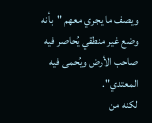ويصف ما يجري معهم "بأنه وضع غير منطقي يُحاصر فيه صاحب الأرض ويُحمى فيه المعتدي".
لكنه من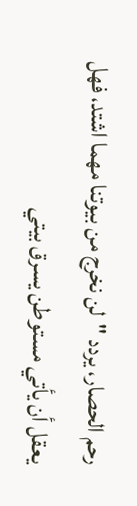رحم الحصار، يردد "لن نخرج من بيوتنا مهما اشتد، فهل يعقل أن يأتي مستوطن يسرق بيتي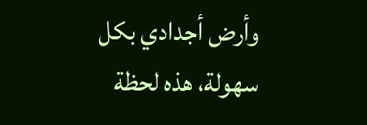وأرض أجدادي بكل سهولة، هذه لحظة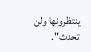ينتظرونها ولن تحدث".